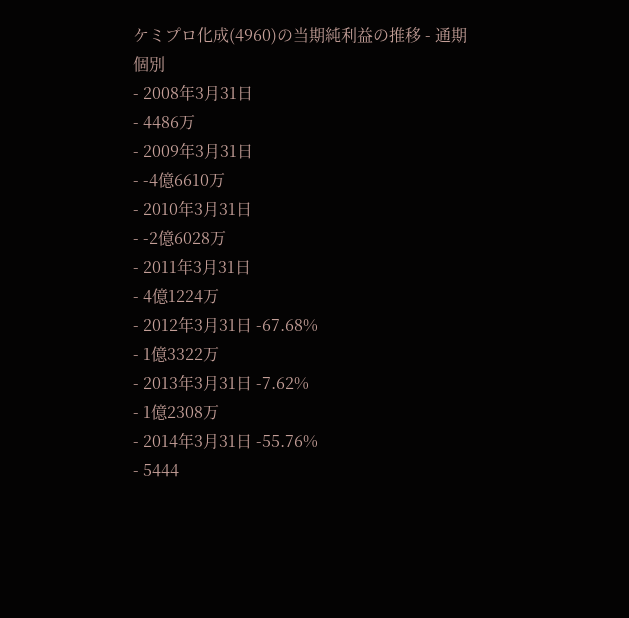ケミプロ化成(4960)の当期純利益の推移 - 通期
個別
- 2008年3月31日
- 4486万
- 2009年3月31日
- -4億6610万
- 2010年3月31日
- -2億6028万
- 2011年3月31日
- 4億1224万
- 2012年3月31日 -67.68%
- 1億3322万
- 2013年3月31日 -7.62%
- 1億2308万
- 2014年3月31日 -55.76%
- 5444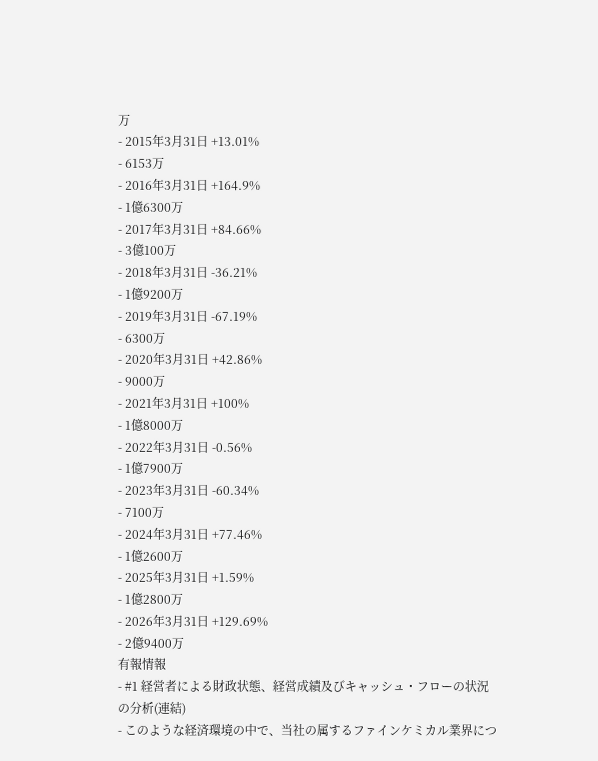万
- 2015年3月31日 +13.01%
- 6153万
- 2016年3月31日 +164.9%
- 1億6300万
- 2017年3月31日 +84.66%
- 3億100万
- 2018年3月31日 -36.21%
- 1億9200万
- 2019年3月31日 -67.19%
- 6300万
- 2020年3月31日 +42.86%
- 9000万
- 2021年3月31日 +100%
- 1億8000万
- 2022年3月31日 -0.56%
- 1億7900万
- 2023年3月31日 -60.34%
- 7100万
- 2024年3月31日 +77.46%
- 1億2600万
- 2025年3月31日 +1.59%
- 1億2800万
- 2026年3月31日 +129.69%
- 2億9400万
有報情報
- #1 経営者による財政状態、経営成績及びキャッシュ・フローの状況の分析(連結)
- このような経済環境の中で、当社の属するファインケミカル業界につ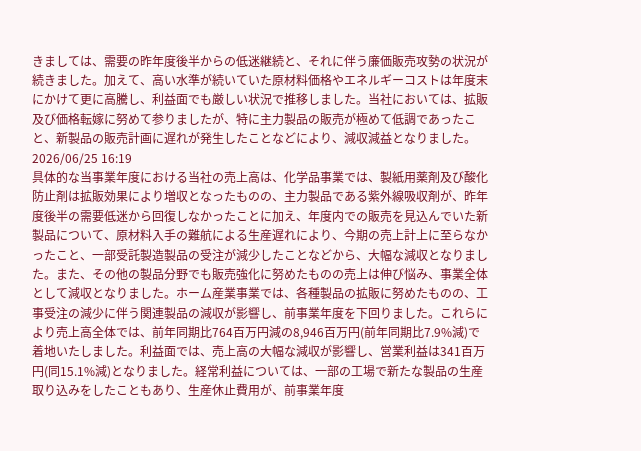きましては、需要の昨年度後半からの低迷継続と、それに伴う廉価販売攻勢の状況が続きました。加えて、高い水準が続いていた原材料価格やエネルギーコストは年度末にかけて更に高騰し、利益面でも厳しい状況で推移しました。当社においては、拡販及び価格転嫁に努めて参りましたが、特に主力製品の販売が極めて低調であったこと、新製品の販売計画に遅れが発生したことなどにより、減収減益となりました。2026/06/25 16:19
具体的な当事業年度における当社の売上高は、化学品事業では、製紙用薬剤及び酸化防止剤は拡販効果により増収となったものの、主力製品である紫外線吸収剤が、昨年度後半の需要低迷から回復しなかったことに加え、年度内での販売を見込んでいた新製品について、原材料入手の難航による生産遅れにより、今期の売上計上に至らなかったこと、一部受託製造製品の受注が減少したことなどから、大幅な減収となりました。また、その他の製品分野でも販売強化に努めたものの売上は伸び悩み、事業全体として減収となりました。ホーム産業事業では、各種製品の拡販に努めたものの、工事受注の減少に伴う関連製品の減収が影響し、前事業年度を下回りました。これらにより売上高全体では、前年同期比764百万円減の8,946百万円(前年同期比7.9%減)で着地いたしました。利益面では、売上高の大幅な減収が影響し、営業利益は341百万円(同15.1%減)となりました。経常利益については、一部の工場で新たな製品の生産取り込みをしたこともあり、生産休止費用が、前事業年度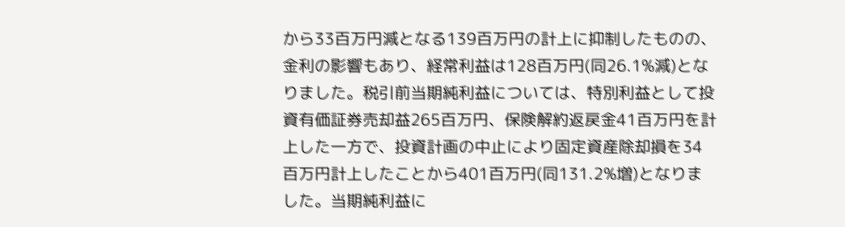から33百万円減となる139百万円の計上に抑制したものの、金利の影響もあり、経常利益は128百万円(同26.1%減)となりました。税引前当期純利益については、特別利益として投資有価証券売却益265百万円、保険解約返戻金41百万円を計上した一方で、投資計画の中止により固定資産除却損を34百万円計上したことから401百万円(同131.2%増)となりました。当期純利益に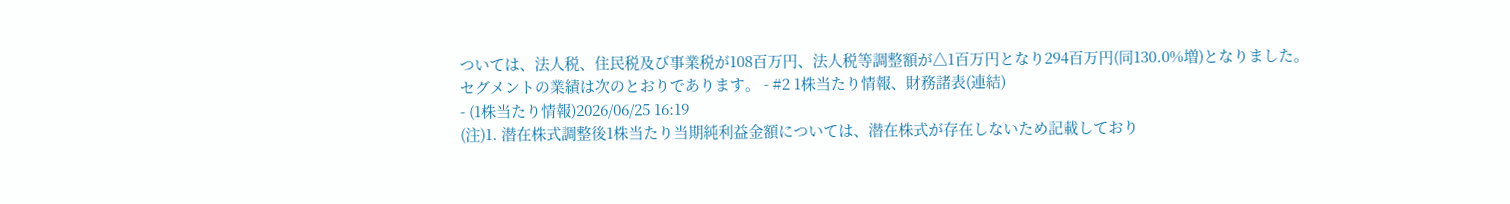ついては、法人税、住民税及び事業税が108百万円、法人税等調整額が△1百万円となり294百万円(同130.0%増)となりました。
セグメントの業績は次のとおりであります。 - #2 1株当たり情報、財務諸表(連結)
- (1株当たり情報)2026/06/25 16:19
(注)1. 潜在株式調整後1株当たり当期純利益金額については、潜在株式が存在しないため記載しており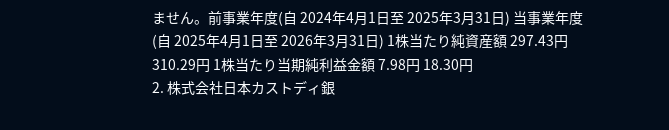ません。前事業年度(自 2024年4月1日至 2025年3月31日) 当事業年度(自 2025年4月1日至 2026年3月31日) 1株当たり純資産額 297.43円 310.29円 1株当たり当期純利益金額 7.98円 18.30円
2. 株式会社日本カストディ銀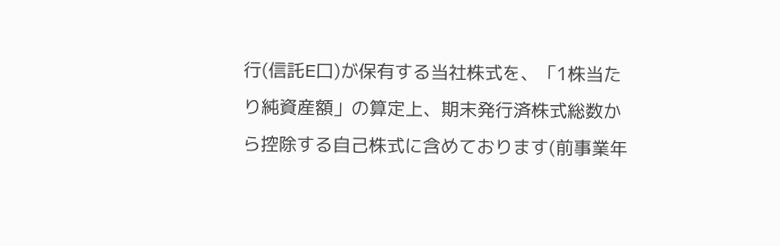行(信託E口)が保有する当社株式を、「1株当たり純資産額」の算定上、期末発行済株式総数から控除する自己株式に含めております(前事業年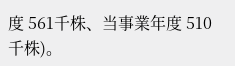度 561千株、当事業年度 510千株)。